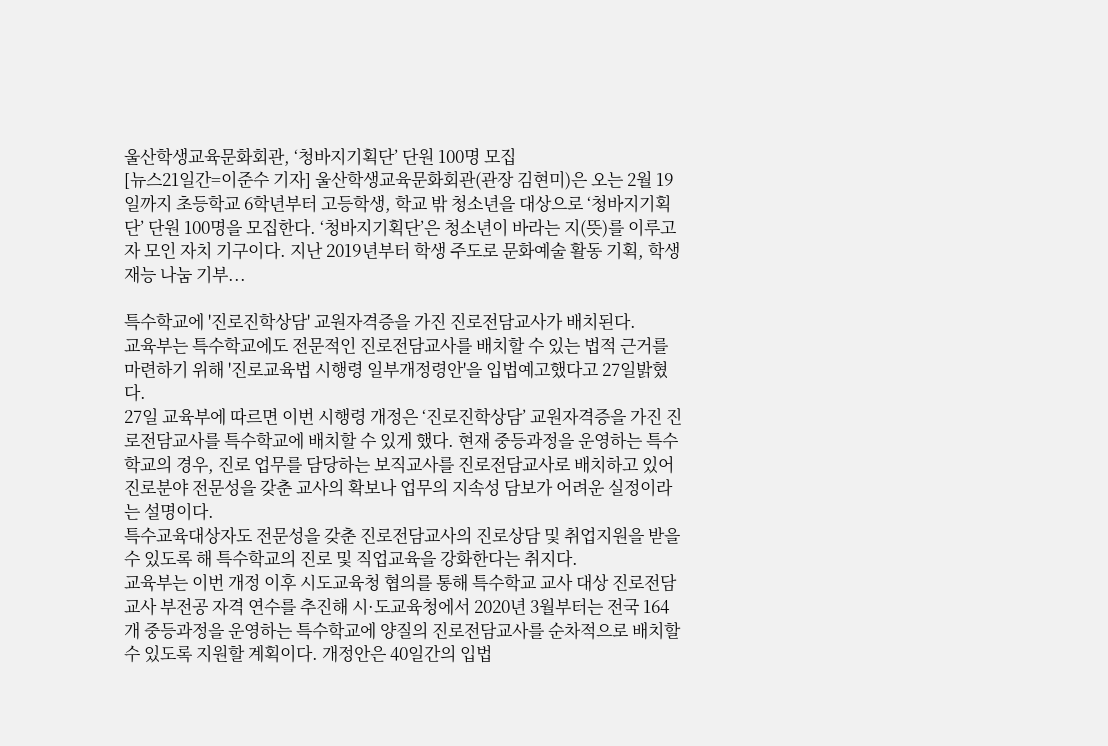울산학생교육문화회관, ‘청바지기획단’ 단원 100명 모집
[뉴스21일간=이준수 기자] 울산학생교육문화회관(관장 김현미)은 오는 2월 19일까지 초등학교 6학년부터 고등학생, 학교 밖 청소년을 대상으로 ‘청바지기획단’ 단원 100명을 모집한다. ‘청바지기획단’은 청소년이 바라는 지(뜻)를 이루고자 모인 자치 기구이다. 지난 2019년부터 학생 주도로 문화예술 활동 기획, 학생 재능 나눔 기부...

특수학교에 '진로진학상담' 교원자격증을 가진 진로전담교사가 배치된다.
교육부는 특수학교에도 전문적인 진로전담교사를 배치할 수 있는 법적 근거를 마련하기 위해 '진로교육법 시행령 일부개정령안'을 입법예고했다고 27일밝혔다.
27일 교육부에 따르면 이번 시행령 개정은 ‘진로진학상담’ 교원자격증을 가진 진로전담교사를 특수학교에 배치할 수 있게 했다. 현재 중등과정을 운영하는 특수학교의 경우, 진로 업무를 담당하는 보직교사를 진로전담교사로 배치하고 있어 진로분야 전문성을 갖춘 교사의 확보나 업무의 지속성 담보가 어려운 실정이라는 설명이다.
특수교육대상자도 전문성을 갖춘 진로전담교사의 진로상담 및 취업지원을 받을 수 있도록 해 특수학교의 진로 및 직업교육을 강화한다는 취지다.
교육부는 이번 개정 이후 시도교육청 협의를 통해 특수학교 교사 대상 진로전담교사 부전공 자격 연수를 추진해 시·도교육청에서 2020년 3월부터는 전국 164개 중등과정을 운영하는 특수학교에 양질의 진로전담교사를 순차적으로 배치할 수 있도록 지원할 계획이다. 개정안은 40일간의 입법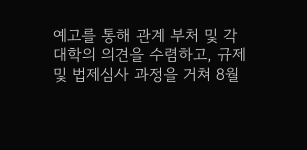예고를 통해 관계 부처 및 각 대학의 의견을 수렴하고, 규제 및 법제심사 과정을 거쳐 8월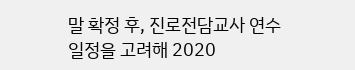말 확정 후, 진로전담교사 연수 일정을 고려해 2020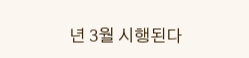년 3월 시행된다